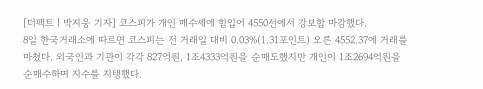[더팩트ㅣ박지웅 기자] 코스피가 개인 매수세에 힘입어 4550선에서 강보합 마감했다.
8일 한국거래소에 따르면 코스피는 전 거래일 대비 0.03%(1.31포인트) 오른 4552.37에 거래를 마쳤다. 외국인과 기관이 각각 827억원, 1조4333억원을 순매도했지만 개인이 1조2694억원을 순매수하며 지수를 지탱했다.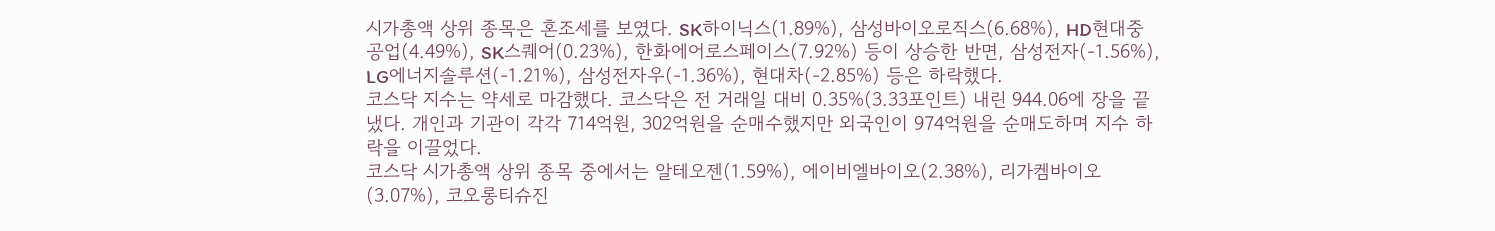시가총액 상위 종목은 혼조세를 보였다. SK하이닉스(1.89%), 삼성바이오로직스(6.68%), HD현대중공업(4.49%), SK스퀘어(0.23%), 한화에어로스페이스(7.92%) 등이 상승한 반면, 삼성전자(-1.56%), LG에너지솔루션(-1.21%), 삼성전자우(-1.36%), 현대차(-2.85%) 등은 하락했다.
코스닥 지수는 약세로 마감했다. 코스닥은 전 거래일 대비 0.35%(3.33포인트) 내린 944.06에 장을 끝냈다. 개인과 기관이 각각 714억원, 302억원을 순매수했지만 외국인이 974억원을 순매도하며 지수 하락을 이끌었다.
코스닥 시가총액 상위 종목 중에서는 알테오젠(1.59%), 에이비엘바이오(2.38%), 리가켐바이오(3.07%), 코오롱티슈진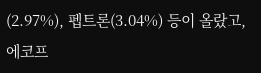(2.97%), 펩트론(3.04%) 등이 올랐고, 에코프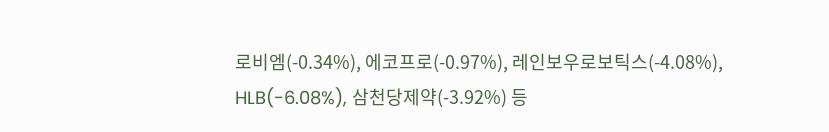로비엠(-0.34%), 에코프로(-0.97%), 레인보우로보틱스(-4.08%), HLB(-6.08%), 삼천당제약(-3.92%) 등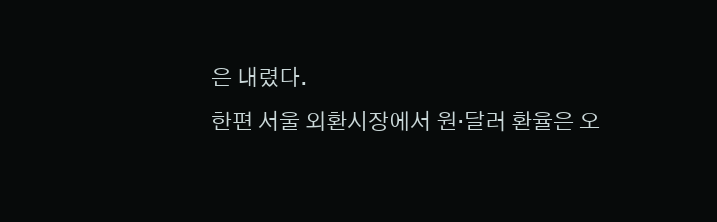은 내렸다.
한편 서울 외환시장에서 원·달러 환율은 오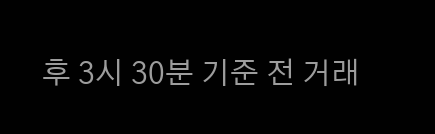후 3시 30분 기준 전 거래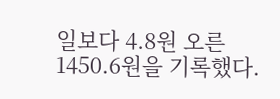일보다 4.8원 오른 1450.6원을 기록했다.